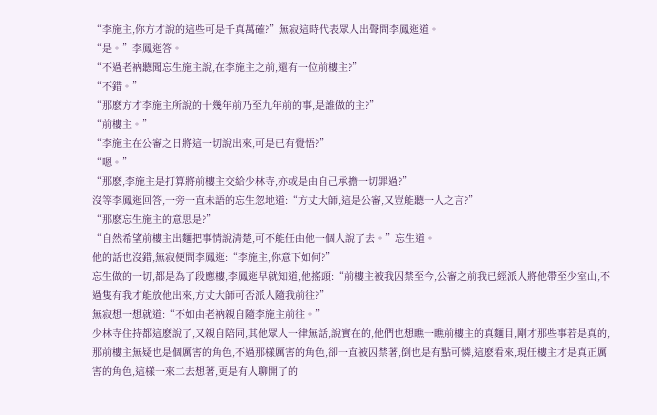“李施主,你方才說的這些可是千真萬確?”無寂這時代表眾人出聲問李鳳迤道。
“是。”李鳳迤答。
“不過老衲聽聞忘生施主說,在李施主之前,還有一位前樓主?”
“不錯。”
“那麽方才李施主所說的十幾年前乃至九年前的事,是誰做的主?”
“前樓主。”
“李施主在公審之日將這一切說出來,可是已有覺悟?”
“嗯。”
“那麽,李施主是打算將前樓主交給少林寺,亦或是由自己承擔一切罪過?”
沒等李鳳迤回答,一旁一直未語的忘生忽地道:“方丈大師,這是公審,又豈能聽一人之言?”
“那麽忘生施主的意思是?”
“自然希望前樓主出麵把事情說清楚,可不能任由他一個人說了去。”忘生道。
他的話也沒錯,無寂便問李鳳迤:“李施主,你意下如何?”
忘生做的一切,都是為了段應樓,李鳳迤早就知道,他搖頭:“前樓主被我囚禁至今,公審之前我已經派人將他帶至少室山,不過隻有我才能放他出來,方丈大師可否派人隨我前往?”
無寂想一想就道:“不如由老衲親自隨李施主前往。”
少林寺住持都這麽說了,又親自陪同,其他眾人一律無話,說實在的,他們也想瞧一瞧前樓主的真麵目,剛才那些事若是真的,那前樓主無疑也是個厲害的角色,不過那樣厲害的角色,卻一直被囚禁著,倒也是有點可憐,這麽看來,現任樓主才是真正厲害的角色,這樣一來二去想著,更是有人聊開了的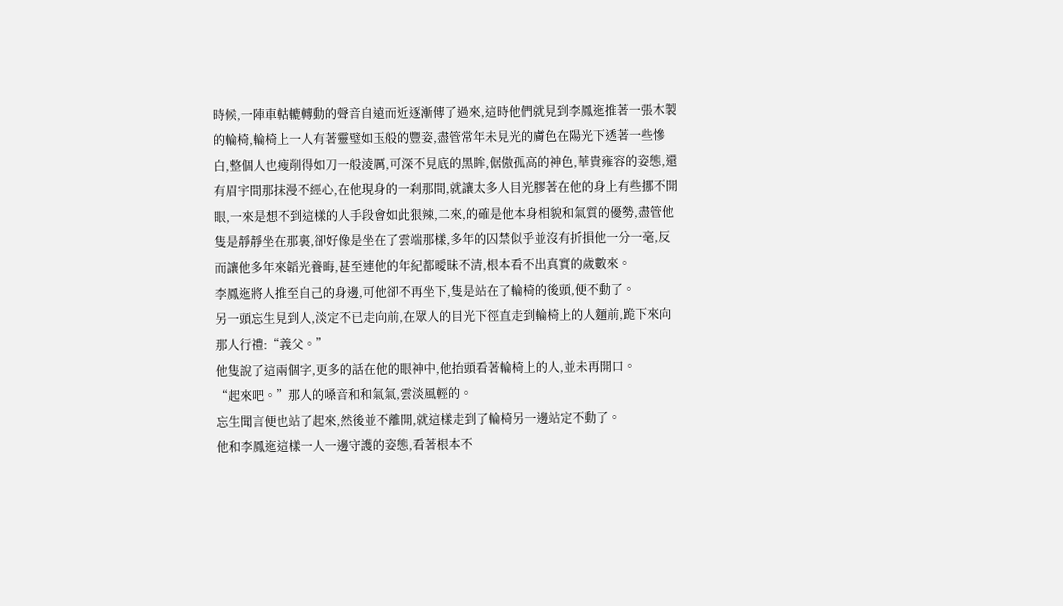時候,一陣車軲轆轉動的聲音自遠而近逐漸傳了過來,這時他們就見到李鳳迤推著一張木製的輪椅,輪椅上一人有著靈璧如玉般的豐姿,盡管常年未見光的膚色在陽光下透著一些慘白,整個人也瘦削得如刀一般淩厲,可深不見底的黑眸,倨傲孤高的神色,華貴雍容的姿態,還有眉宇間那抹漫不經心,在他現身的一刹那間,就讓太多人目光膠著在他的身上有些挪不開眼,一來是想不到這樣的人手段會如此狠辣,二來,的確是他本身相貌和氣質的優勢,盡管他隻是靜靜坐在那裏,卻好像是坐在了雲端那樣,多年的囚禁似乎並沒有折損他一分一毫,反而讓他多年來韜光養晦,甚至連他的年紀都曖昧不清,根本看不出真實的歲數來。
李鳳迤將人推至自己的身邊,可他卻不再坐下,隻是站在了輪椅的後頭,便不動了。
另一頭忘生見到人,淡定不已走向前,在眾人的目光下徑直走到輪椅上的人麵前,跪下來向那人行禮:“義父。”
他隻說了這兩個字,更多的話在他的眼神中,他抬頭看著輪椅上的人,並未再開口。
“起來吧。”那人的嗓音和和氣氣,雲淡風輕的。
忘生聞言便也站了起來,然後並不離開,就這樣走到了輪椅另一邊站定不動了。
他和李鳳迤這樣一人一邊守護的姿態,看著根本不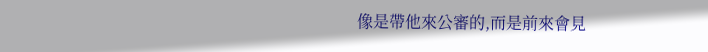像是帶他來公審的,而是前來會見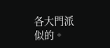各大門派似的。